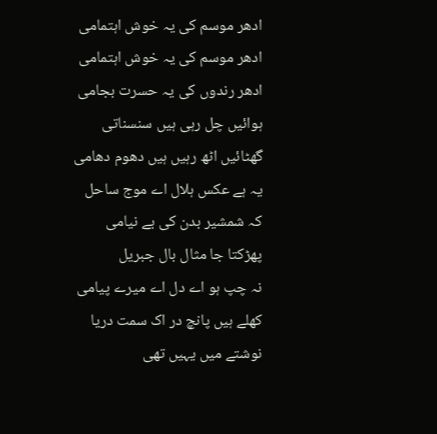ادھر موسم کی یہ خوش اہتمامی
ادھر موسم کی یہ خوش اہتمامی
ادھر رندوں کی یہ حسرت بجامی
ہوائیں چل رہی ہیں سنسناتی
گھٹائیں اٹھ رہیں ہیں دھوم دھامی
یہ ہے عکس ہلال اے موج ساحل
کہ شمشیر بدن کی بے نیامی
پھڑکتا جا مثال بال جبریل
نہ چپ ہو اے دل اے میرے پیامی
کھلے ہیں پانچ در اک سمت دریا
نوشتے میں یہیں تھی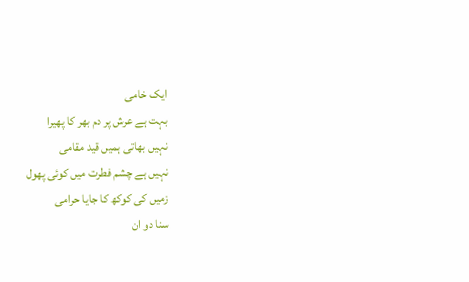ایک خامی
بہت ہے عرش پر دم بھر کا پھیرا
نہیں بھاتی ہمیں قید مقامی
نہیں ہے چشم فطرت میں کوئی پھول
زمیں کی کوکھ کا جایا حرامی
سنا دو ان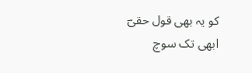کو یہ بھی قول حقیؔ
ابھی تک سوچ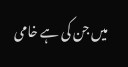میں جن کی ہے خامی